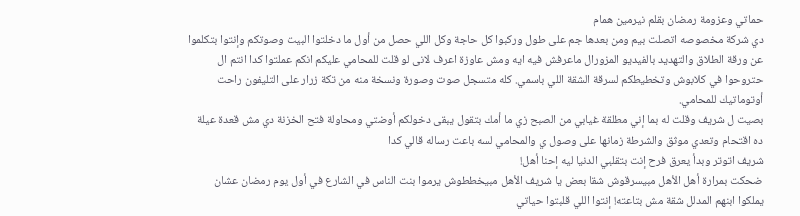حماتي وعزومة رمضان بقلم نيرمين همام
دي شركة مخصوصه اتصلت بيم ومن بعدها جم على طول وركبوا كل حاجة وكل اللي حصل من أول ما دخلتوا البيت وصوتكم وإنتوا بتكلموا عن ورقة الطلاق والتهديد بالفيديو المزورال ماعرفش فيه ايه ومش عاوزة اعرف لانى لو قلت للمحامي عليكم انكم عملتوا كدا انتم ال حتروحوا في كلابوش وتخطيطكم لسرقة الشقة اللي باسمي. كله متسجل صوت وصورة ونسخة منه من تكة زرار على التليفون راحت أوتوماتيك للمحامي.
بصيت ل شريف وقلت له بما إني مطلقة غيابي من الصبح زي ما أمك بتقول يبقى دخولكم أوضتي ومحاولة فتح الخزنة دي مش قعدة عيلة ده اقتحام وتعدي موثق والشرطة زمانها على وصول ي والمحامي لسه باعت رساله قالي كدا
شريف اتوتر وبدأ يعرق فرح إنت بتقلبي الدنيا ليه إحنا أهل!
ضحكت بمرارة أهل الأهل مبيسرقوش شقا بعض يا شريف الأهل مبيخططوش يرموا بنت الناس في الشارع في أول يوم رمضان عشان يملكوا ابنهم المدلل شقة مش بتاعته! إنتوا اللي قلبتوا حياتي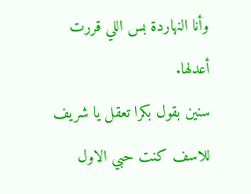وأنا النهاردة بس اللي قررت أعدلها.
سنين بقول بكرا تعقل يا شريف للاسف كنت حبي الاول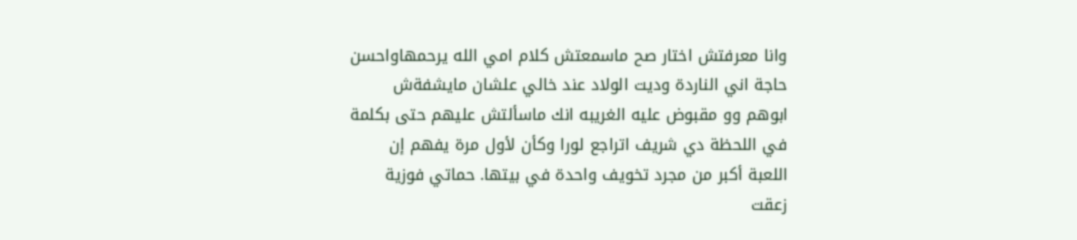وانا معرفتش اختار صح ماسمعتش كلام امي الله يرحمهاواحسن حاجة اني الناردة وديت الولاد عند خالي علشان مايشفةش ابوهم وو مقبوض عليه الغريبه انك ماسألتش عليهم حتى بكلمة
في اللحظة دي شريف اتراجع لورا وكأن لأول مرة يفهم إن اللعبة أكبر من مجرد تخويف واحدة في بيتها. حماتي فوزية زعقت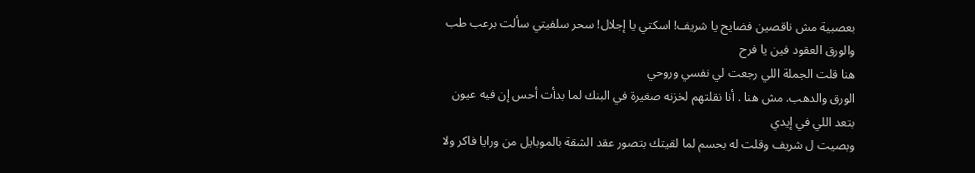بعصبية مش ناقصين فضايح يا شريف! اسكتي يا إجلال! سحر سلفيتي سألت برعب طب والورق العقود فين يا فرح
هنا قلت الجملة اللي رجعت لي نفسي وروحي
الورق والدهب. مش هنا . أنا نقلتهم لخزنه صغيرة في البنك لما بدأت أحس إن فيه عيون بتعد اللي في إيدي
وبصيت ل شريف وقلت له بحسم لما لقيتك بتصور عقد الشقة بالموبايل من ورايا فاكر ولا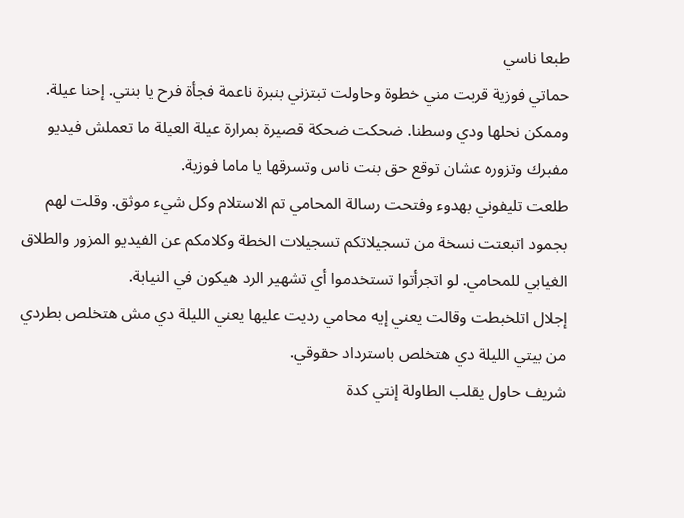طبعا ناسي
حماتي فوزية قربت مني خطوة وحاولت تبتزني بنبرة ناعمة فجأة فرح يا بنتي. إحنا عيلة. وممكن نحلها ودي وسطنا. ضحكت ضحكة قصيرة بمرارة عيلة العيلة ما تعملش فيديو مفبرك وتزوره عشان توقع حق بنت ناس وتسرقها يا ماما فوزية.
طلعت تليفوني بهدوء وفتحت رسالة المحامي تم الاستلام وكل شيء موثق. وقلت لهم بجمود اتبعتت نسخة من تسجيلاتكم تسجيلات الخطة وكلامكم عن الفيديو المزور والطلاق الغيابي للمحامي. لو اتجرأتوا تستخدموا أي تشهير الرد هيكون في النيابة.
إجلال اتلخبطت وقالت يعني إيه محامي رديت عليها يعني الليلة دي مش هتخلص بطردي من بيتي الليلة دي هتخلص باسترداد حقوقي.
شريف حاول يقلب الطاولة إنتي كدة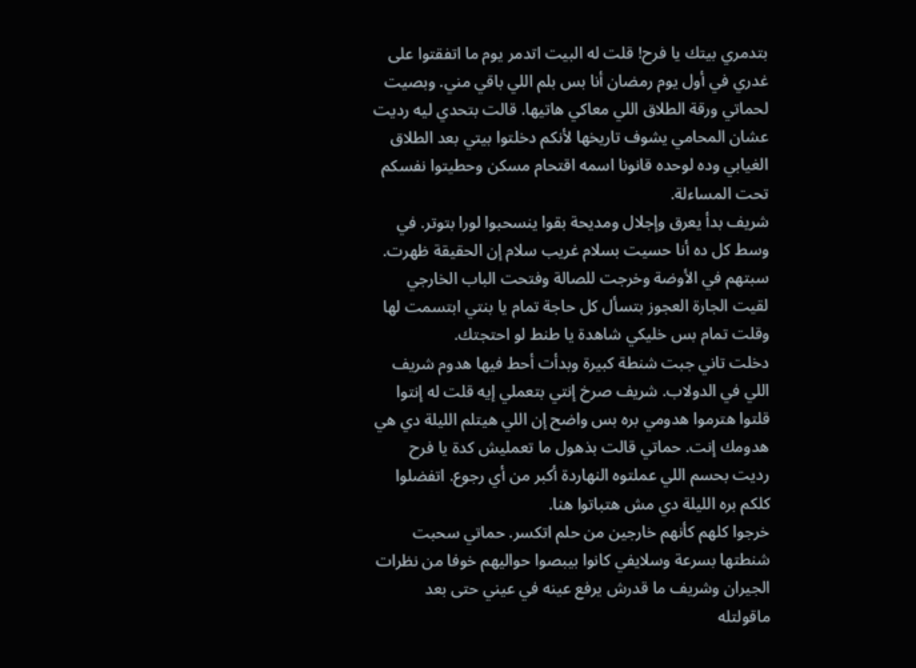بتدمري بيتك يا فرح! قلت له البيت اتدمر يوم ما اتفقتوا على غدري في أول يوم رمضان أنا بس بلم اللي باقي مني. وبصيت لحماتي ورقة الطلاق اللي معاكي هاتيها. قالت بتحدي ليه رديت عشان المحامي يشوف تاريخها لأنكم دخلتوا بيتي بعد الطلاق الغيابي وده لوحده قانونا اسمه اقتحام مسكن وحطيتوا نفسكم تحت المساءلة.
شريف بدأ يعرق وإجلال ومديحة بقوا ينسحبوا لورا بتوتر. في وسط كل ده أنا حسيت بسلام غريب سلام إن الحقيقة ظهرت. سبتهم في الأوضة وخرجت للصالة وفتحت الباب الخارجي لقيت الجارة العجوز بتسأل كل حاجة تمام يا بنتي ابتسمت لها وقلت تمام بس خليكي شاهدة يا طنط لو احتجتك.
دخلت تاني جبت شنطة كبيرة وبدأت أحط فيها هدوم شريف اللي في الدولاب. شريف صرخ إنتي بتعملي إيه قلت له إنتوا قلتوا هترموا هدومي بره بس واضح إن اللي هيتلم الليلة دي هي هدومك إنت. حماتي قالت بذهول ما تعمليش كدة يا فرح رديت بحسم اللي عملتوه النهاردة أكبر من أي رجوع. اتفضلوا كلكم بره الليلة دي مش هتباتوا هنا.
خرجوا كلهم كأنهم خارجين من حلم اتكسر. حماتي سحبت شنطتها بسرعة وسلايفي كانوا بيبصوا حواليهم خوفا من نظرات الجيران وشريف ما قدرش يرفع عينه في عيني حتى بعد ماقولتله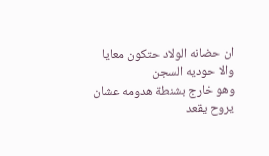ان حضانه الولاد حتكون معايا والا حوديه السجن
وهو خارج بشنطة هدومه عشان يروح يقعد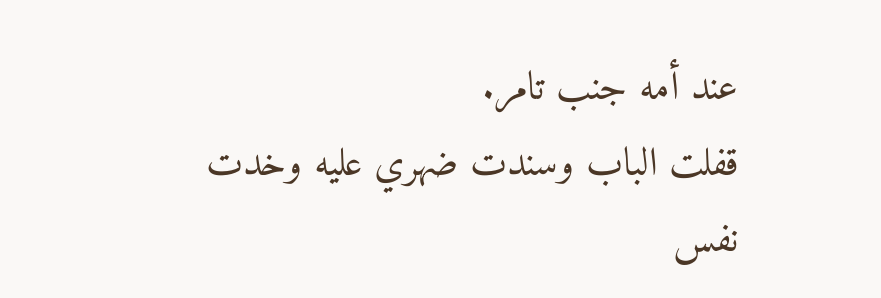عند أمه جنب تامر.
قفلت الباب وسندت ضهري عليه وخدت نفس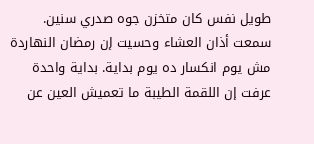طويل نفس كان متخزن جوه صدري سنين. سمعت أذان العشاء وحسيت إن رمضان النهاردة مش يوم انكسار ده يوم بداية. بداية واحدة عرفت إن اللقمة الطيبة ما تعميش العين عن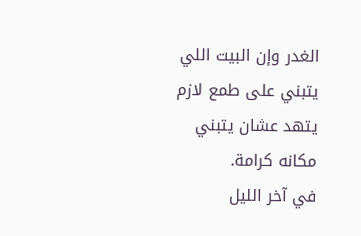الغدر وإن البيت اللي يتبني على طمع لازم يتهد عشان يتبني مكانه كرامة.
في آخر الليل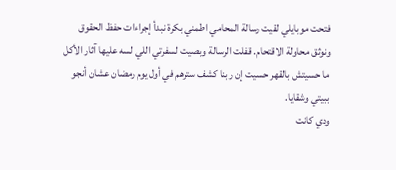فتحت موبايلي لقيت رسالة المحامي اطمني بكرة نبدأ إجراءات حفظ الحقوق ونوثق محاولة الاقتحام. قفلت الرسالة وبصيت لسفرتي اللي لسه عليها آثار الأكل ما حسيتش بالقهر حسيت إن ربنا كشف سترهم في أول يوم رمضان عشان أنجو ببيتي وشقايا.
ودي كانت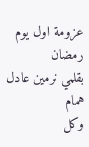عزومة اول يوم رمضان
بقلمي نرمين عادل همام
وكل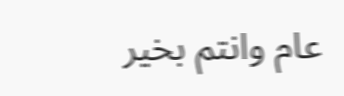عام وانتم بخير